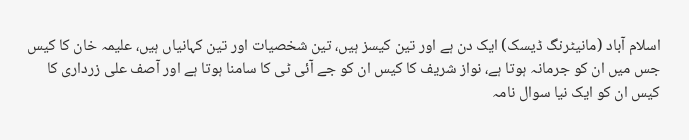اسلام آباد (مانیٹرنگ ڈیسک) ایک دن ہے اور تین کیسز ہیں، تین شخصیات اور تین کہانیاں ہیں، علیمہ خان کا کیس جس میں ان کو جرمانہ ہوتا ہے، نواز شریف کا کیس ان کو جے آئی ٹی کا سامنا ہوتا ہے اور آصف علی زرداری کا کیس ان کو ایک نیا سوال نامہ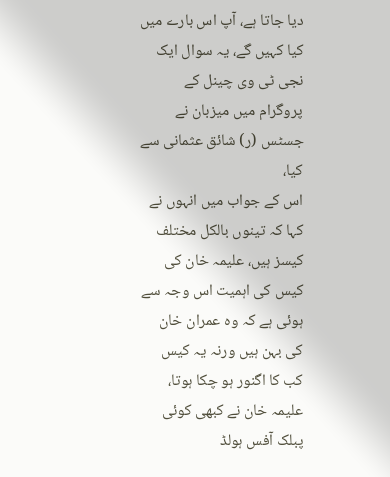دیا جاتا ہے، آپ اس بارے میں کیا کہیں گے، یہ سوال ایک نجی ٹی وی چینل کے پروگرام میں میزبان نے جسٹس (ر) شائق عثمانی سے کیا،
اس کے جواب میں انہوں نے کہا کہ تینوں بالکل مختلف کیسز ہیں، علیمہ خان کی کیس کی اہمیت اس وجہ سے ہوئی ہے کہ وہ عمران خان کی بہن ہیں ورنہ یہ کیس کب کا اگنور ہو چکا ہوتا، علیمہ خان نے کبھی کوئی پبلک آفس ہولڈ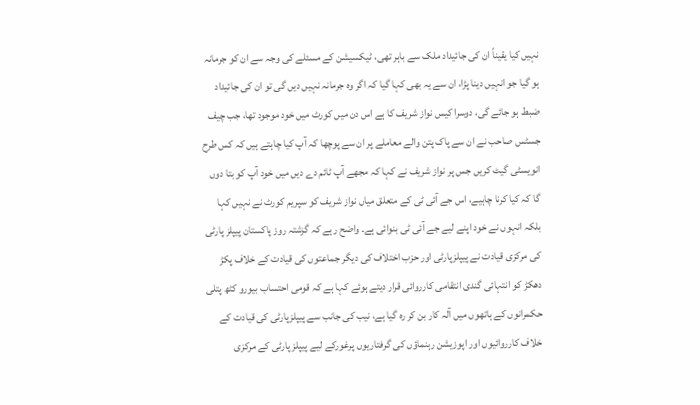نہیں کیا یقیناً ان کی جائیداد ملک سے باہر تھی، ٹیکسیشن کے مسئلے کی وجہ سے ان کو جرمانہ ہو گیا جو انہیں دینا پڑا، ان سے یہ بھی کہا گیا کہ اگر وہ جرمانہ نہیں دیں گی تو ان کی جائیداد ضبط ہو جائے گی، دوسرا کیس نواز شریف کا ہے اس دن میں کورٹ میں خود موجود تھا، جب چیف جسٹس صاحب نے ان سے پاک پتن والے معاملے پر ان سے پوچھا کہ آپ کیا چاہتے ہیں کہ کس طرح انویسٹی گیٹ کریں جس پر نواز شریف نے کہا کہ مجھے آپ ٹائم دے دیں میں خود آپ کو بتا دوں گا کہ کیا کرنا چاہیے، اس جے آئی ٹی کے متعلق میاں نواز شریف کو سپریم کورٹ نے نہیں کہا بلکہ انہوں نے خود اپنے لیے جے آئی ٹی بنوائی ہے۔ واضح رہے کہ گزشتہ روز پاکستان پیپلز پارٹی کی مرکزی قیادت نے پیپلزپارٹی اور حزب اختلاف کی دیگر جماعتوں کی قیادت کے خلاف پکڑ دھکڑ کو انتہائی گندی انتقامی کارروائی قرار دیتے ہوئے کہا ہے کہ قومی احتساب بیورو کٹھ پتلی حکمرانوں کے ہاتھوں میں آلہ کار بن کر رہ گیا ہے، نیب کی جانب سے پیپلزپارٹی کی قیادت کے خلاف کارروائیوں اور اپوزیشن رہنماؤں کی گرفتاریوں پرغورکے لیے پیپلز پارٹی کے مرکزی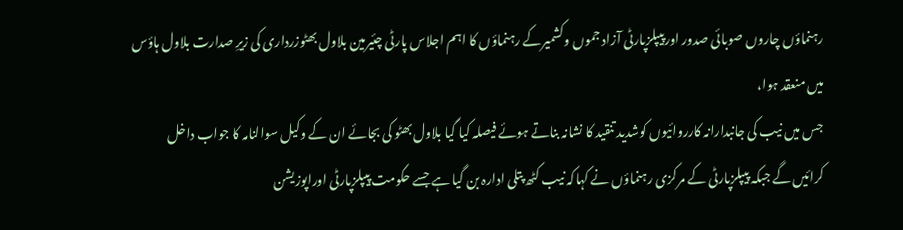رہنماؤں چاروں صوبائی صدور اورپیپلزپارٹی آزاد جموں وکشمیرکے رہنماؤں کا اہم اجلاس پارٹی چئیرمین بلاول بھٹوزرداری کی زیرِ صدارت بلاول ہاؤس میں منعقد ہوا،
جس میں نیب کی جانبدارانہ کارروائیوں کوشدید تنقید کا نشانہ بناتے ہوئے فیصلہ کیا گیا بلاول بھٹو کی بجائے ان کے وکیل سوالنامہ کا جواب داخل کرائیں گے جبکہ پیپلزپارٹی کے مرکزی رہنماؤں نے کہاکہ نیب کٹھ پتلی ادارہ بن گیا ہے جسے حکومت پیپلزپارٹی اوراپوزیشن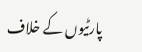پارٹیوں کے خلاف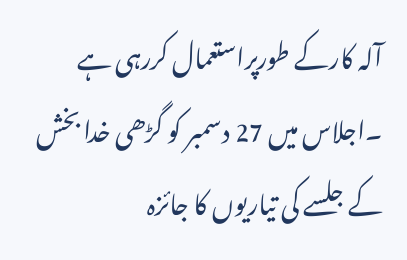آلہ کارکے طورپراستعمال کررہی ہے ۔اجلاس میں 27 دسمبر کو گڑھی خدا بخش کے جلسے کی تیاریوں کا جائزہ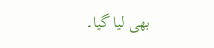بھی لیا گیا۔